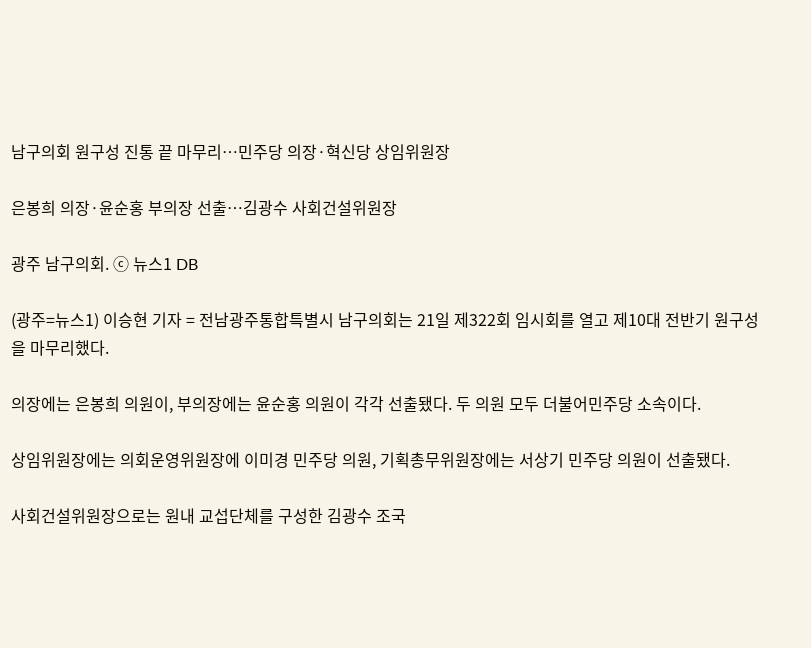남구의회 원구성 진통 끝 마무리…민주당 의장·혁신당 상임위원장

은봉희 의장·윤순홍 부의장 선출…김광수 사회건설위원장

광주 남구의회. ⓒ 뉴스1 DB

(광주=뉴스1) 이승현 기자 = 전남광주통합특별시 남구의회는 21일 제322회 임시회를 열고 제10대 전반기 원구성을 마무리했다.

의장에는 은봉희 의원이, 부의장에는 윤순홍 의원이 각각 선출됐다. 두 의원 모두 더불어민주당 소속이다.

상임위원장에는 의회운영위원장에 이미경 민주당 의원, 기획총무위원장에는 서상기 민주당 의원이 선출됐다.

사회건설위원장으로는 원내 교섭단체를 구성한 김광수 조국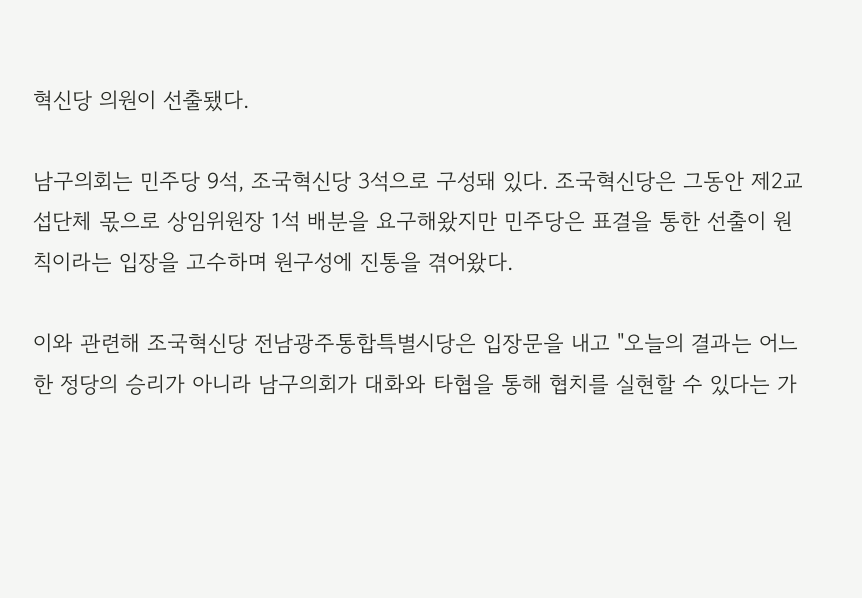혁신당 의원이 선출됐다.

남구의회는 민주당 9석, 조국혁신당 3석으로 구성돼 있다. 조국혁신당은 그동안 제2교섭단체 몫으로 상임위원장 1석 배분을 요구해왔지만 민주당은 표결을 통한 선출이 원칙이라는 입장을 고수하며 원구성에 진통을 겪어왔다.

이와 관련해 조국혁신당 전남광주통합특별시당은 입장문을 내고 "오늘의 결과는 어느 한 정당의 승리가 아니라 남구의회가 대화와 타협을 통해 협치를 실현할 수 있다는 가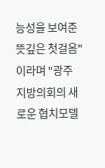능성을 보여준 뜻깊은 첫걸음"이라며 "광주 지방의회의 새로운 협치모델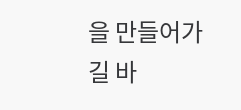을 만들어가길 바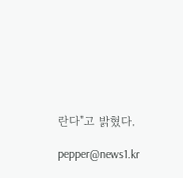란다"고 밝혔다.

pepper@news1.kr